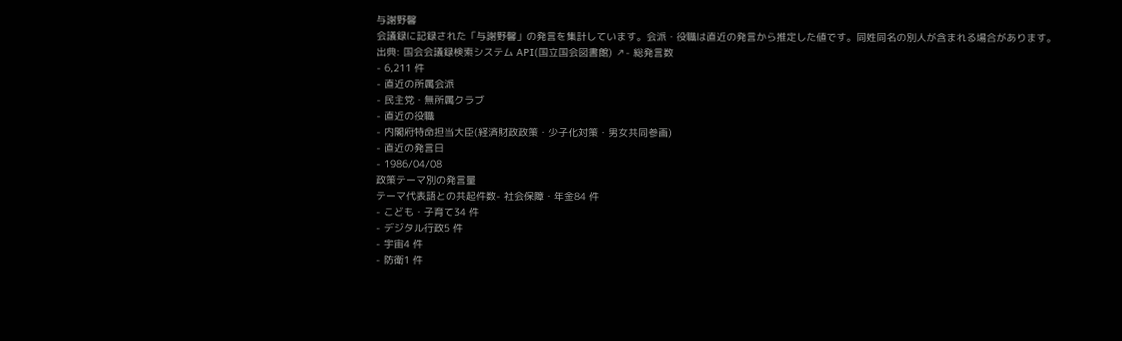与謝野馨
会議録に記録された「与謝野馨」の発言を集計しています。会派・役職は直近の発言から推定した値です。同姓同名の別人が含まれる場合があります。
出典: 国会会議録検索システム API(国立国会図書館) ↗- 総発言数
- 6,211 件
- 直近の所属会派
- 民主党・無所属クラブ
- 直近の役職
- 内閣府特命担当大臣(経済財政政策・少子化対策・男女共同参画)
- 直近の発言日
- 1986/04/08
政策テーマ別の発言量
テーマ代表語との共起件数- 社会保障・年金84 件
- こども・子育て34 件
- デジタル行政5 件
- 宇宙4 件
- 防衛1 件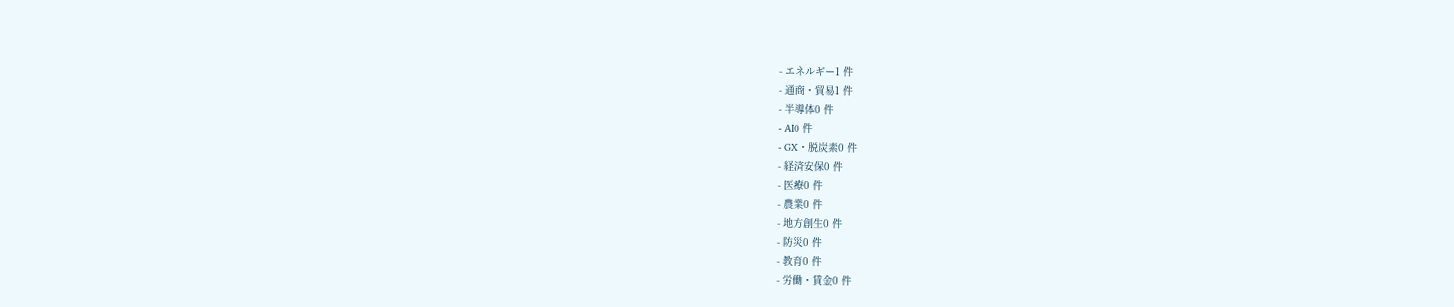- エネルギー1 件
- 通商・貿易1 件
- 半導体0 件
- AI0 件
- GX・脱炭素0 件
- 経済安保0 件
- 医療0 件
- 農業0 件
- 地方創生0 件
- 防災0 件
- 教育0 件
- 労働・賃金0 件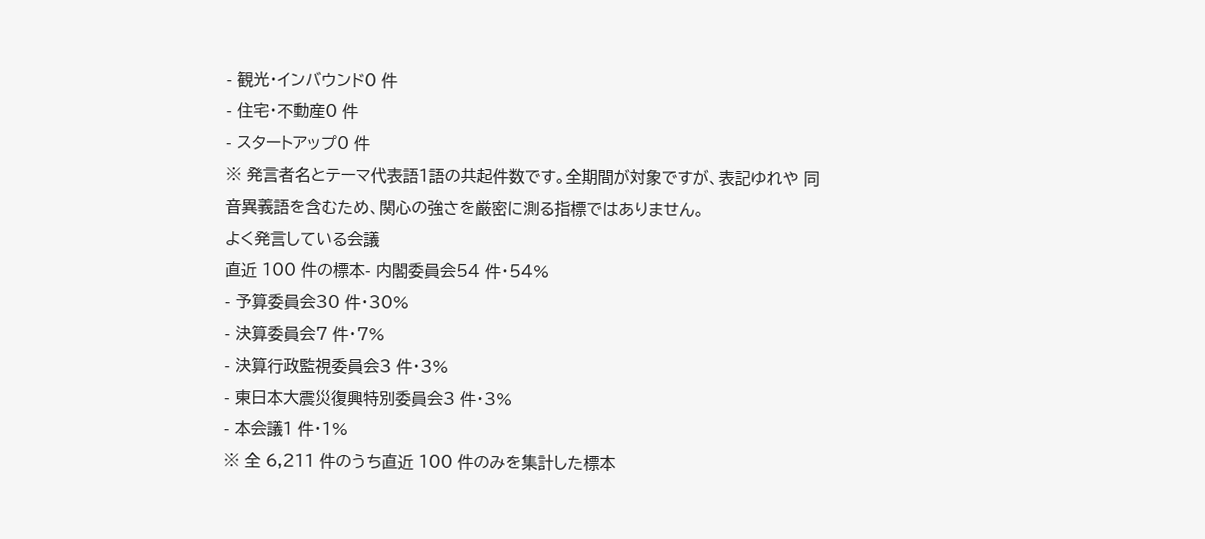- 観光・インバウンド0 件
- 住宅・不動産0 件
- スタートアップ0 件
※ 発言者名とテーマ代表語1語の共起件数です。全期間が対象ですが、表記ゆれや 同音異義語を含むため、関心の強さを厳密に測る指標ではありません。
よく発言している会議
直近 100 件の標本- 内閣委員会54 件・54%
- 予算委員会30 件・30%
- 決算委員会7 件・7%
- 決算行政監視委員会3 件・3%
- 東日本大震災復興特別委員会3 件・3%
- 本会議1 件・1%
※ 全 6,211 件のうち直近 100 件のみを集計した標本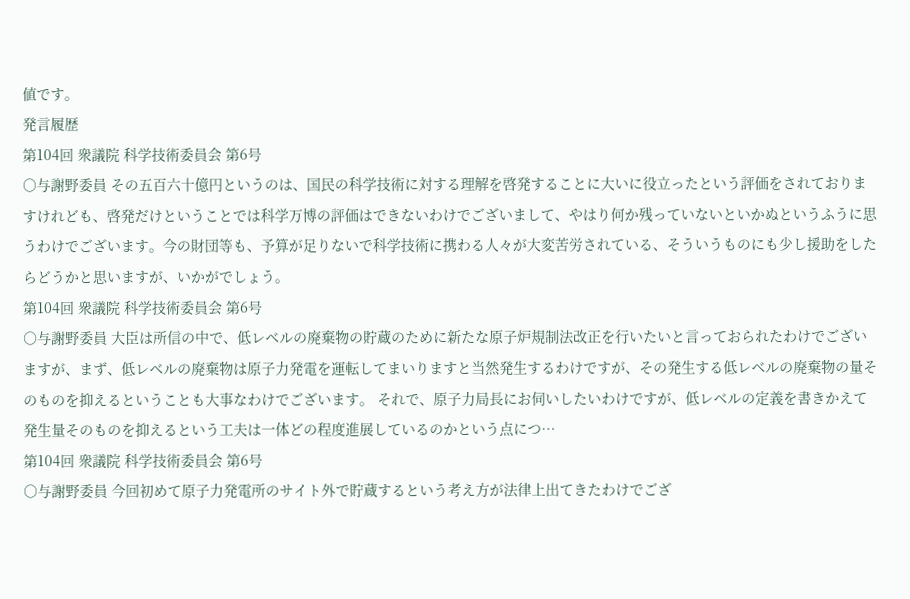値です。
発言履歴
第104回 衆議院 科学技術委員会 第6号
○与謝野委員 その五百六十億円というのは、国民の科学技術に対する理解を啓発することに大いに役立ったという評価をされておりますけれども、啓発だけということでは科学万博の評価はできないわけでございまして、やはり何か残っていないといかぬというふうに思うわけでございます。今の財団等も、予算が足りないで科学技術に携わる人々が大変苦労されている、そういうものにも少し援助をしたらどうかと思いますが、いかがでしょう。
第104回 衆議院 科学技術委員会 第6号
○与謝野委員 大臣は所信の中で、低レベルの廃棄物の貯蔵のために新たな原子炉規制法改正を行いたいと言っておられたわけでございますが、まず、低レベルの廃棄物は原子力発電を運転してまいりますと当然発生するわけですが、その発生する低レベルの廃棄物の量そのものを抑えるということも大事なわけでございます。 それで、原子力局長にお伺いしたいわけですが、低レベルの定義を書きかえて発生量そのものを抑えるという工夫は一体どの程度進展しているのかという点につ…
第104回 衆議院 科学技術委員会 第6号
○与謝野委員 今回初めて原子力発電所のサイト外で貯蔵するという考え方が法律上出てきたわけでござ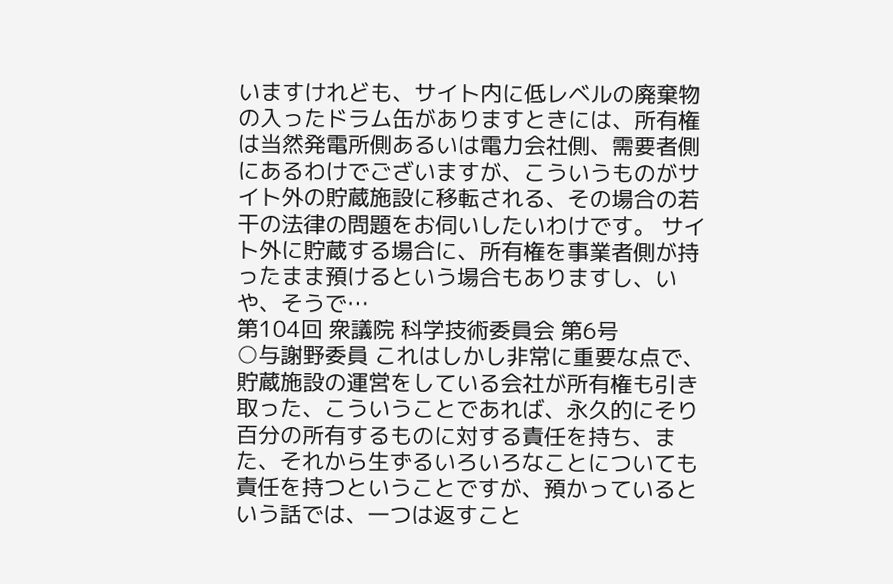いますけれども、サイト内に低レベルの廃棄物の入ったドラム缶がありますときには、所有権は当然発電所側あるいは電力会社側、需要者側にあるわけでございますが、こういうものがサイト外の貯蔵施設に移転される、その場合の若干の法律の問題をお伺いしたいわけです。 サイト外に貯蔵する場合に、所有権を事業者側が持ったまま預けるという場合もありますし、いや、そうで…
第104回 衆議院 科学技術委員会 第6号
○与謝野委員 これはしかし非常に重要な点で、貯蔵施設の運営をしている会社が所有権も引き取った、こういうことであれば、永久的にそり百分の所有するものに対する責任を持ち、また、それから生ずるいろいろなことについても責任を持つということですが、預かっているという話では、一つは返すこと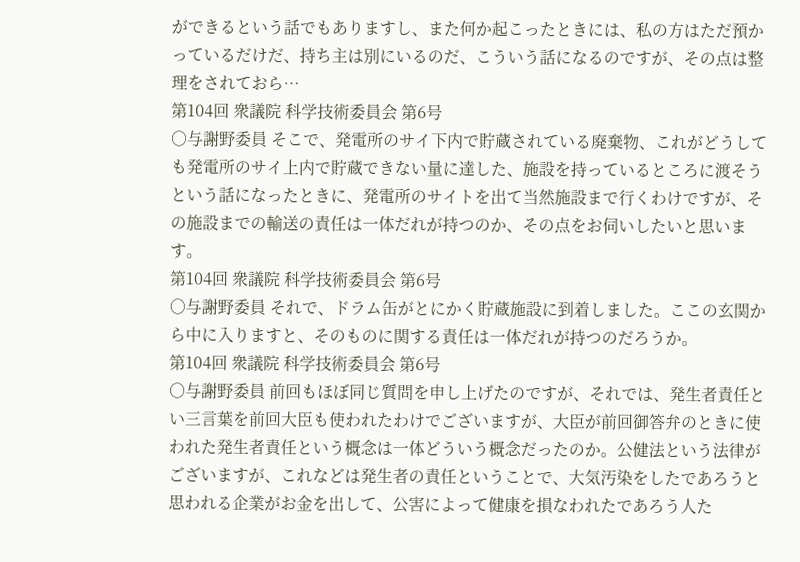ができるという話でもありますし、また何か起こったときには、私の方はただ預かっているだけだ、持ち主は別にいるのだ、こういう話になるのですが、その点は整理をされておら…
第104回 衆議院 科学技術委員会 第6号
○与謝野委員 そこで、発電所のサイ下内で貯蔵されている廃棄物、これがどうしても発電所のサイ上内で貯蔵できない量に達した、施設を持っているところに渡そうという話になったときに、発電所のサイトを出て当然施設まで行くわけですが、その施設までの輸送の責任は一体だれが持つのか、その点をお伺いしたいと思います。
第104回 衆議院 科学技術委員会 第6号
○与謝野委員 それで、ドラム缶がとにかく貯蔵施設に到着しました。ここの玄関から中に入りますと、そのものに関する責任は一体だれが持つのだろうか。
第104回 衆議院 科学技術委員会 第6号
○与謝野委員 前回もほぼ同じ質問を申し上げたのですが、それでは、発生者責任とい三言葉を前回大臣も使われたわけでございますが、大臣が前回御答弁のときに使われた発生者責任という概念は一体どういう概念だったのか。公健法という法律がございますが、これなどは発生者の責任ということで、大気汚染をしたであろうと思われる企業がお金を出して、公害によって健康を損なわれたであろう人た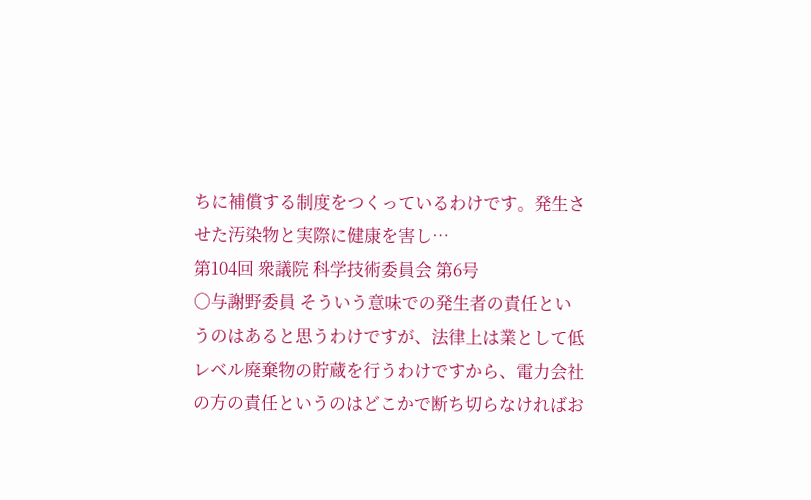ちに補償する制度をつくっているわけです。発生させた汚染物と実際に健康を害し…
第104回 衆議院 科学技術委員会 第6号
○与謝野委員 そういう意味での発生者の責任というのはあると思うわけですが、法律上は業として低レベル廃棄物の貯蔵を行うわけですから、電力会社の方の責任というのはどこかで断ち切らなければお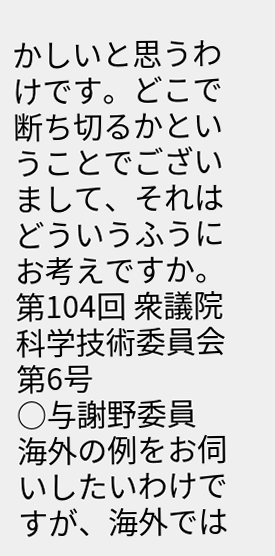かしいと思うわけです。どこで断ち切るかということでございまして、それはどういうふうにお考えですか。
第104回 衆議院 科学技術委員会 第6号
○与謝野委員 海外の例をお伺いしたいわけですが、海外では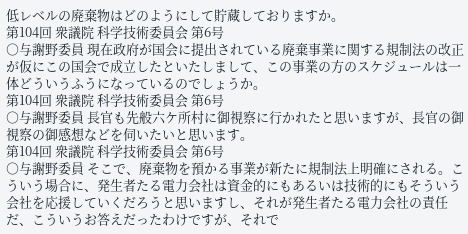低レベルの廃棄物はどのようにして貯蔵しておりますか。
第104回 衆議院 科学技術委員会 第6号
○与謝野委員 現在政府が国会に提出されている廃棄事業に関する規制法の改正が仮にこの国会で成立したといたしまして、この事業の方のスケジュールは一体どういうふうになっているのでしょうか。
第104回 衆議院 科学技術委員会 第6号
○与謝野委員 長官も先般六ケ所村に御視察に行かれたと思いますが、長官の御視察の御感想などを伺いたいと思います。
第104回 衆議院 科学技術委員会 第6号
○与謝野委員 そこで、廃棄物を預かる事業が新たに規制法上明確にされる。こういう場合に、発生者たる電力会社は資金的にもあるいは技術的にもそういう会社を応援していくだろうと思いますし、それが発生者たる電力会社の責任だ、こういうお答えだったわけですが、それで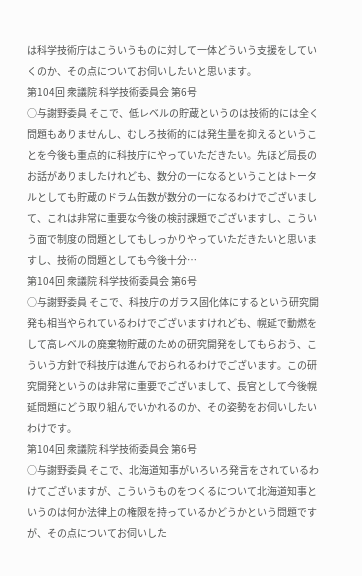は科学技術庁はこういうものに対して一体どういう支援をしていくのか、その点についてお伺いしたいと思います。
第104回 衆議院 科学技術委員会 第6号
○与謝野委員 そこで、低レベルの貯蔵というのは技術的には全く問題もありませんし、むしろ技術的には発生量を抑えるということを今後も重点的に科技庁にやっていただきたい。先ほど局長のお話がありましたけれども、数分の一になるということはトータルとしても貯蔵のドラム缶数が数分の一になるわけでございまして、これは非常に重要な今後の検討課題でございますし、こういう面で制度の問題としてもしっかりやっていただきたいと思いますし、技術の問題としても今後十分…
第104回 衆議院 科学技術委員会 第6号
○与謝野委員 そこで、科技庁のガラス固化体にするという研究開発も相当やられているわけでございますけれども、幌延で動燃をして高レベルの廃棄物貯蔵のための研究開発をしてもらおう、こういう方針で科技庁は進んでおられるわけでございます。この研究開発というのは非常に重要でございまして、長官として今後幌延問題にどう取り組んでいかれるのか、その姿勢をお伺いしたいわけです。
第104回 衆議院 科学技術委員会 第6号
○与謝野委員 そこで、北海道知事がいろいろ発言をされているわけてございますが、こういうものをつくるについて北海道知事というのは何か法律上の権限を持っているかどうかという問題ですが、その点についてお伺いした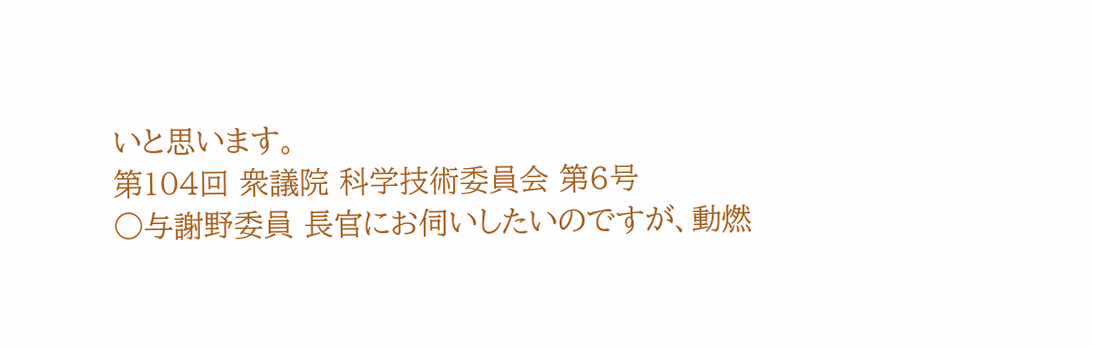いと思います。
第104回 衆議院 科学技術委員会 第6号
○与謝野委員 長官にお伺いしたいのですが、動燃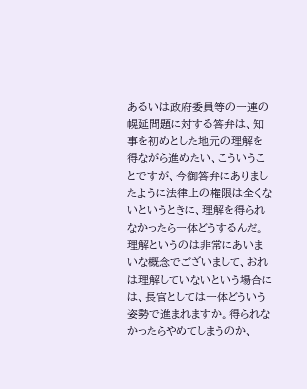あるいは政府委員等の一連の幌延問題に対する答弁は、知事を初めとした地元の理解を得ながら進めたい、こういうことですが、今御答弁にありましたように法律上の権限は全くないというときに、理解を得られなかったら一体どうするんだ。理解というのは非常にあいまいな概念でございまして、おれは理解していないという場合には、長官としては一体どういう姿勢で進まれますか。得られなかったらやめてしまうのか、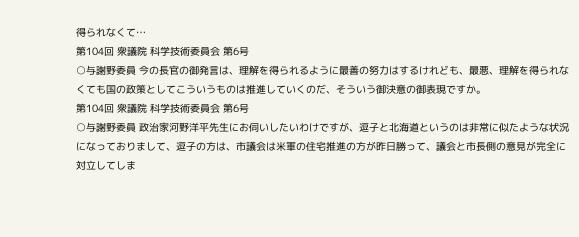得られなくて…
第104回 衆議院 科学技術委員会 第6号
○与謝野委員 今の長官の御発言は、理解を得られるように最善の努力はするけれども、最悪、理解を得られなくても国の政策としてこういうものは推進していくのだ、そういう御決意の御表現ですか。
第104回 衆議院 科学技術委員会 第6号
○与謝野委員 政治家河野洋平先生にお伺いしたいわけですが、逗子と北海道というのは非常に似たような状況になっておりまして、逗子の方は、市議会は米軍の住宅推進の方が昨日勝って、議会と市長側の意見が完全に対立してしま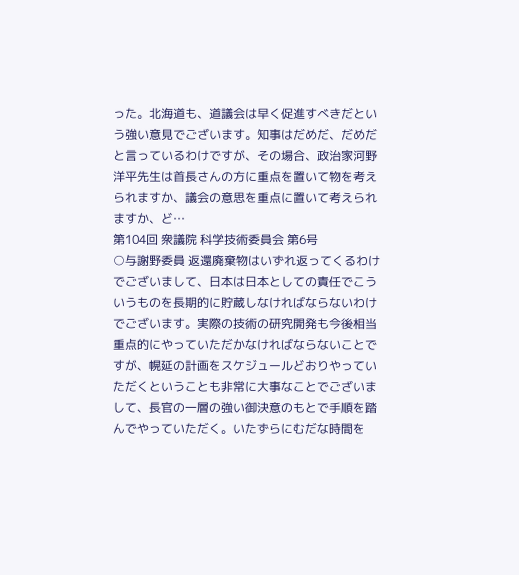った。北海道も、道議会は早く促進すべきだという強い意見でございます。知事はだめだ、だめだと言っているわけですが、その場合、政治家河野洋平先生は首長さんの方に重点を置いて物を考えられますか、議会の意思を重点に置いて考えられますか、ど…
第104回 衆議院 科学技術委員会 第6号
○与謝野委員 返還廃棄物はいずれ返ってくるわけでございまして、日本は日本としての責任でこういうものを長期的に貯蔵しなければならないわけでございます。実際の技術の研究開発も今後相当重点的にやっていただかなければならないことですが、幌延の計画をスケジュールどおりやっていただくということも非常に大事なことでございまして、長官の一層の強い御決意のもとで手順を踏んでやっていただく。いたずらにむだな時間を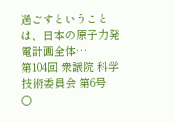過ごすということは、日本の原子力発電計画全体…
第104回 衆議院 科学技術委員会 第6号
○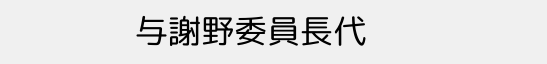与謝野委員長代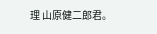理 山原健二郎君。